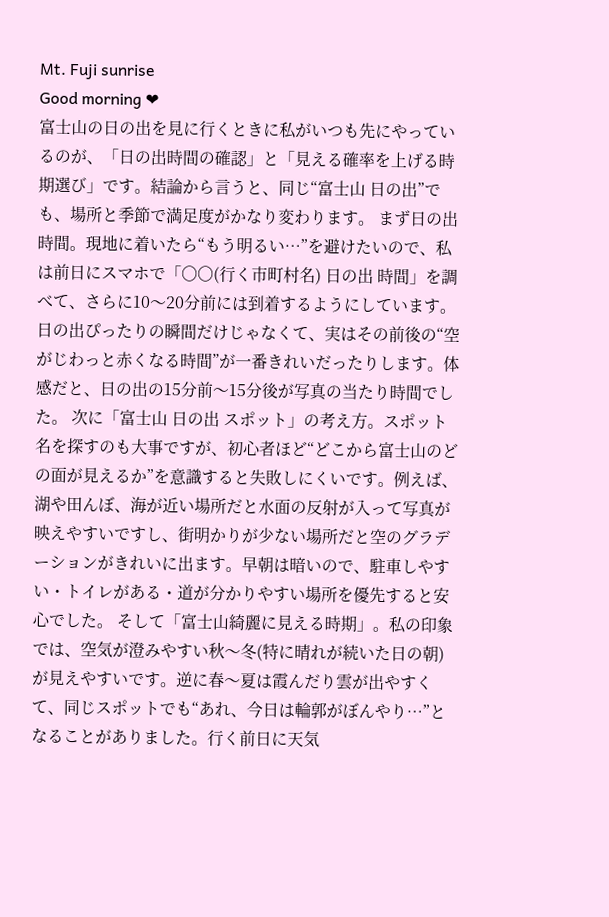Mt. Fuji sunrise
Good morning ❤
富士山の日の出を見に行くときに私がいつも先にやっているのが、「日の出時間の確認」と「見える確率を上げる時期選び」です。結論から言うと、同じ“富士山 日の出”でも、場所と季節で満足度がかなり変わります。 まず日の出時間。現地に着いたら“もう明るい…”を避けたいので、私は前日にスマホで「〇〇(行く市町村名) 日の出 時間」を調べて、さらに10〜20分前には到着するようにしています。日の出ぴったりの瞬間だけじゃなくて、実はその前後の“空がじわっと赤くなる時間”が一番きれいだったりします。体感だと、日の出の15分前〜15分後が写真の当たり時間でした。 次に「富士山 日の出 スポット」の考え方。スポット名を探すのも大事ですが、初心者ほど“どこから富士山のどの面が見えるか”を意識すると失敗しにくいです。例えば、湖や田んぼ、海が近い場所だと水面の反射が入って写真が映えやすいですし、街明かりが少ない場所だと空のグラデーションがきれいに出ます。早朝は暗いので、駐車しやすい・トイレがある・道が分かりやすい場所を優先すると安心でした。 そして「富士山綺麗に見える時期」。私の印象では、空気が澄みやすい秋〜冬(特に晴れが続いた日の朝)が見えやすいです。逆に春〜夏は霞んだり雲が出やすくて、同じスポットでも“あれ、今日は輪郭がぼんやり…”となることがありました。行く前日に天気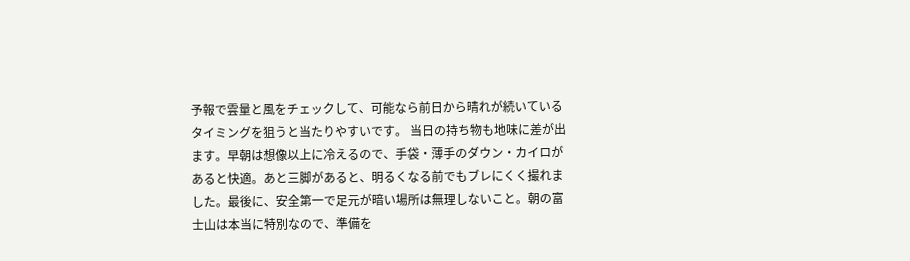予報で雲量と風をチェックして、可能なら前日から晴れが続いているタイミングを狙うと当たりやすいです。 当日の持ち物も地味に差が出ます。早朝は想像以上に冷えるので、手袋・薄手のダウン・カイロがあると快適。あと三脚があると、明るくなる前でもブレにくく撮れました。最後に、安全第一で足元が暗い場所は無理しないこと。朝の富士山は本当に特別なので、準備を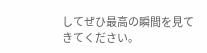してぜひ最高の瞬間を見てきてください。